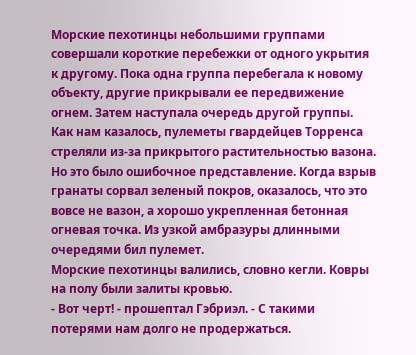Морские пехотинцы небольшими группами совершали короткие перебежки от одного укрытия к другому. Пока одна группа перебегала к новому объекту, другие прикрывали ее передвижение огнем. Затем наступала очередь другой группы.
Как нам казалось, пулеметы гвардейцев Торренса стреляли из-за прикрытого растительностью вазона. Но это было ошибочное представление. Когда взрыв гранаты сорвал зеленый покров, оказалось, что это вовсе не вазон, а хорошо укрепленная бетонная огневая точка. Из узкой амбразуры длинными очередями бил пулемет.
Морские пехотинцы валились, словно кегли. Ковры на полу были залиты кровью.
- Вот черт! - прошептал Гэбриэл. - С такими потерями нам долго не продержаться.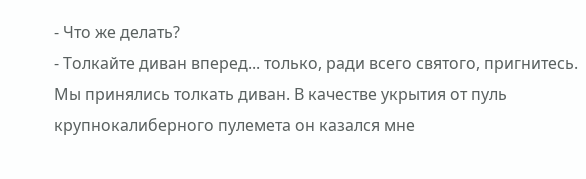- Что же делать?
- Толкайте диван вперед... только, ради всего святого, пригнитесь.
Мы принялись толкать диван. В качестве укрытия от пуль крупнокалиберного пулемета он казался мне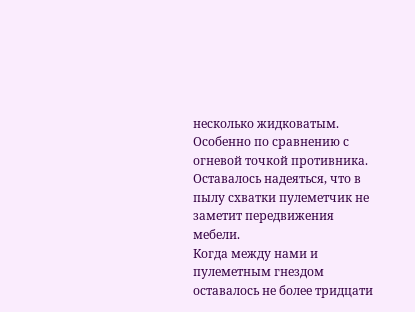несколько жидковатым. Особенно по сравнению с огневой точкой противника. Оставалось надеяться, что в пылу схватки пулеметчик не заметит передвижения мебели.
Когда между нами и пулеметным гнездом оставалось не более тридцати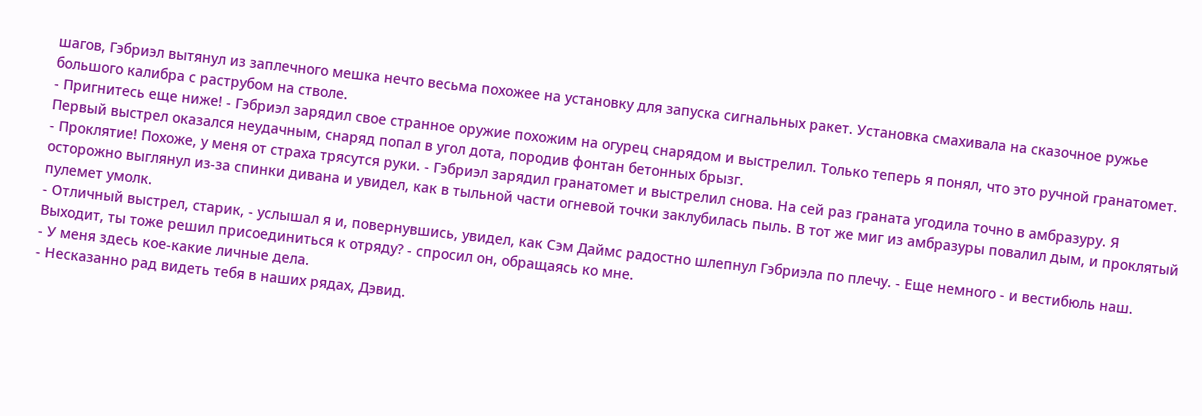шагов, Гэбриэл вытянул из заплечного мешка нечто весьма похожее на установку для запуска сигнальных ракет. Установка смахивала на сказочное ружье большого калибра с раструбом на стволе.
- Пригнитесь еще ниже! - Гэбриэл зарядил свое странное оружие похожим на огурец снарядом и выстрелил. Только теперь я понял, что это ручной гранатомет.
Первый выстрел оказался неудачным, снаряд попал в угол дота, породив фонтан бетонных брызг.
- Проклятие! Похоже, у меня от страха трясутся руки. - Гэбриэл зарядил гранатомет и выстрелил снова. На сей раз граната угодила точно в амбразуру. Я осторожно выглянул из-за спинки дивана и увидел, как в тыльной части огневой точки заклубилась пыль. В тот же миг из амбразуры повалил дым, и проклятый пулемет умолк.
- Отличный выстрел, старик, - услышал я и, повернувшись, увидел, как Сэм Даймс радостно шлепнул Гэбриэла по плечу. - Еще немного - и вестибюль наш. Выходит, ты тоже решил присоединиться к отряду? - спросил он, обращаясь ко мне.
- У меня здесь кое-какие личные дела.
- Несказанно рад видеть тебя в наших рядах, Дэвид.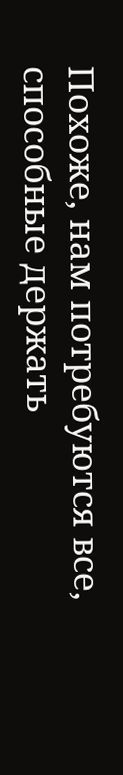Похоже, нам потребуются все, способные держать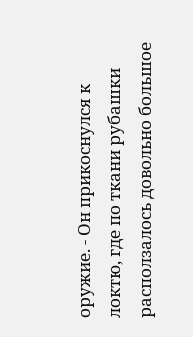оружие. - Он прикоснулся к локтю, где по ткани рубашки расползалось довольно большое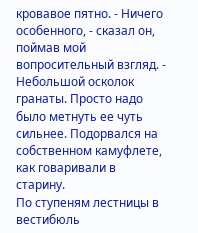кровавое пятно. - Ничего особенного, - сказал он, поймав мой вопросительный взгляд. - Небольшой осколок гранаты. Просто надо было метнуть ее чуть сильнее. Подорвался на собственном камуфлете, как говаривали в старину.
По ступеням лестницы в вестибюль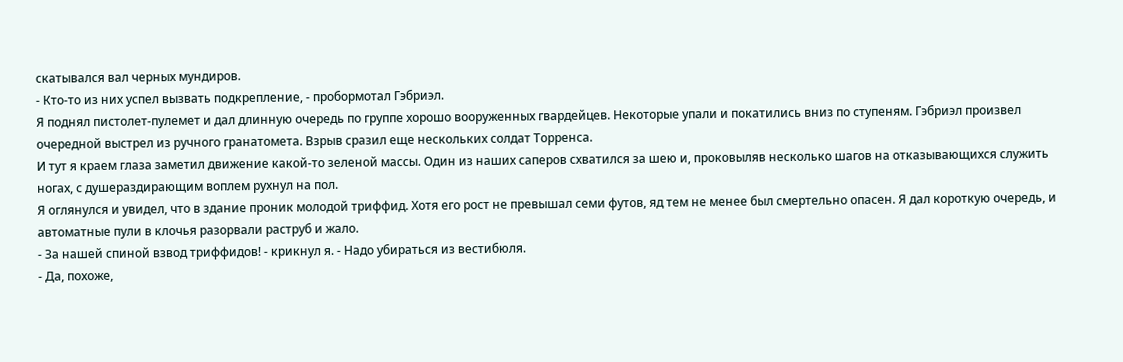скатывался вал черных мундиров.
- Кто-то из них успел вызвать подкрепление, - пробормотал Гэбриэл.
Я поднял пистолет-пулемет и дал длинную очередь по группе хорошо вооруженных гвардейцев. Некоторые упали и покатились вниз по ступеням. Гэбриэл произвел очередной выстрел из ручного гранатомета. Взрыв сразил еще нескольких солдат Торренса.
И тут я краем глаза заметил движение какой-то зеленой массы. Один из наших саперов схватился за шею и, проковыляв несколько шагов на отказывающихся служить ногах, с душераздирающим воплем рухнул на пол.
Я оглянулся и увидел, что в здание проник молодой триффид. Хотя его рост не превышал семи футов, яд тем не менее был смертельно опасен. Я дал короткую очередь, и автоматные пули в клочья разорвали раструб и жало.
- За нашей спиной взвод триффидов! - крикнул я. - Надо убираться из вестибюля.
- Да, похоже,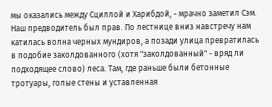мы оказались между Сциллой и Харибдой, - мрачно заметил Сэм.
Наш предводитель был прав. По лестнице вниз навстречу нам катилась волна черных мундиров, а позади улица превратилась в подобие заколдованного (хотя "заколдованный" - вряд ли подходящее слово) леса. Там, где раньше были бетонные тротуары, голые стены и уставленная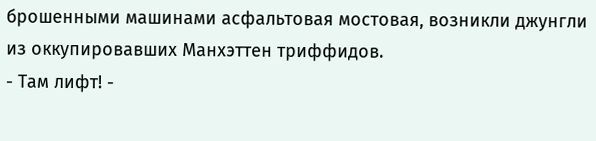брошенными машинами асфальтовая мостовая, возникли джунгли из оккупировавших Манхэттен триффидов.
- Там лифт! -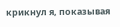крикнул я, показывая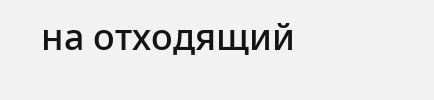на отходящий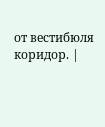от вестибюля коридор. |